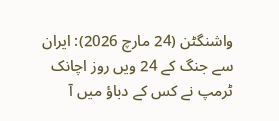واشنگٹن (24 مارچ 2026): ایران سے جنگ کے 24 ویں روز اچانک ٹرمپ نے کس کے دباؤ میں آ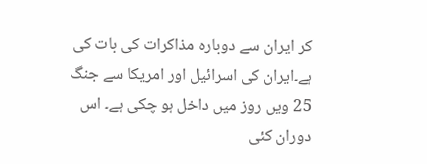کر ایران سے دوبارہ مذاکرات کی بات کی ہے۔ایران کی اسرائیل اور امریکا سے جنگ 25 ویں روز میں داخل ہو چکی ہے۔ اس دوران کئی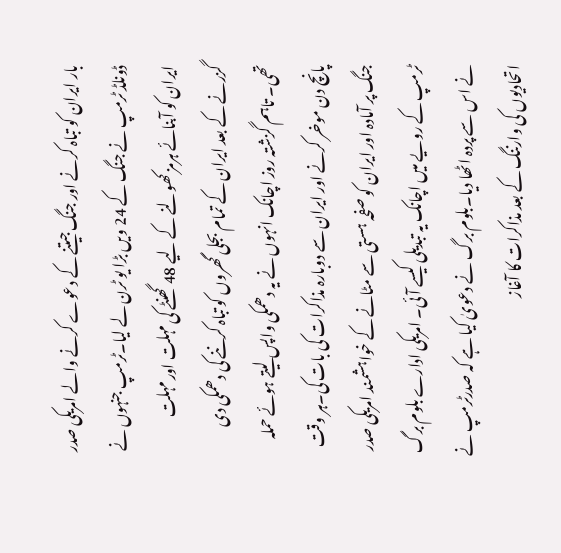بار ایران کو تباہ کرنے اور جنگ جیتنے کے دعوے کرنے والے امریکی صدر ڈونلڈ ٹرمپ نے جنگ کے 24 ویں بڑا یو ٹرن لے لیا۔ٹرمپ جنہوں نے ایران کو آبنائے ہرمز کھولنے کے لیے 48 گھنٹے کی مہلت اور مہلت گزرنے کے بعد ایران کے تمام بجلی گھروں کو تباہ کرننے کی دھمکی دی تھی۔ تاہم گزشتہ روز اچانک انہوں نے یہ دھمکی واپس لیتے ہوئے حملہ پانچ دن موخر کرنے اور ایران سے دوبارہ مذاکرات کی بات کی۔ہر وقت جنگ پر آمادہ اور ایران کو صفحہ ہستی سے مٹانے کے خواہشمند امریکی صدر ٹرمپ کے رویے میں اچانک یہ تبدیلی کیسے آئی۔ امریکی ادارے بلوم برگ نے اس سے پردہ اٹھا دیا۔بلوم برگ نے دعویٰ کیا ہے کہ صدرٹرمپ نے اتحادیوں کی وارننگ کے بعد مذاکرات کا آغاز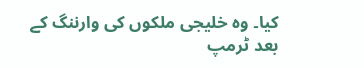کیا۔ وہ خلیجی ملکوں کی وارننگ کے بعد ٹرمپ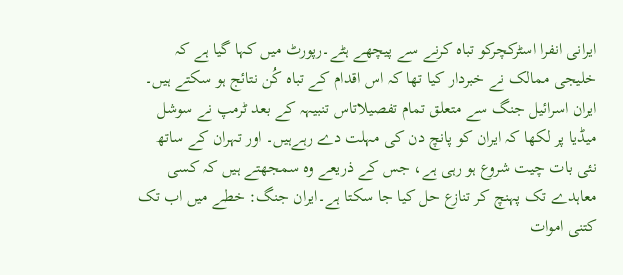ایرانی انفرا اسٹرکچرکو تباہ کرنے سے پیچھے ہٹے۔رپورٹ میں کہا گیا ہے کہ خلیجی ممالک نے خبردار کیا تھا کہ اس اقدام کے تباہ کُن نتائج ہو سکتے ہیں۔ ایران اسرائیل جنگ سے متعلق تمام تفصیلاتاس تنبیہہ کے بعد ٹرمپ نے سوشل میڈیا پر لکھا کہ ایران کو پانچ دن کی مہلت دے رہےہیں۔ اور تہران کے ساتھ نئی بات چیت شروع ہو رہی ہے، جس کے ذریعے وہ سمجھتے ہیں کہ کسی معاہدے تک پہنچ کر تنازع حل کیا جا سکتا ہے۔ایران جنگ: خطے میں اب تک کتنی اموات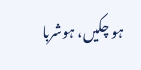ہو چکیں، ہوشربا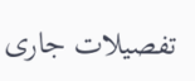تفصیلات جاری